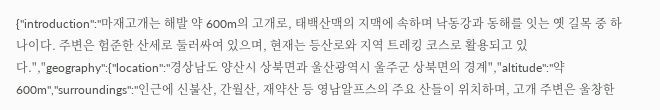{"introduction":"마재고개는 해발 약 600m의 고개로, 태백산맥의 지맥에 속하며 낙동강과 동해를 잇는 옛 길목 중 하나이다. 주변은 험준한 산세로 둘러싸여 있으며, 현재는 등산로와 지역 트레킹 코스로 활용되고 있다.","geography":{"location":"경상남도 양산시 상북면과 울산광역시 울주군 상북면의 경계","altitude":"약 600m","surroundings":"인근에 신불산, 간월산, 재약산 등 영남알프스의 주요 산들이 위치하며, 고개 주변은 울창한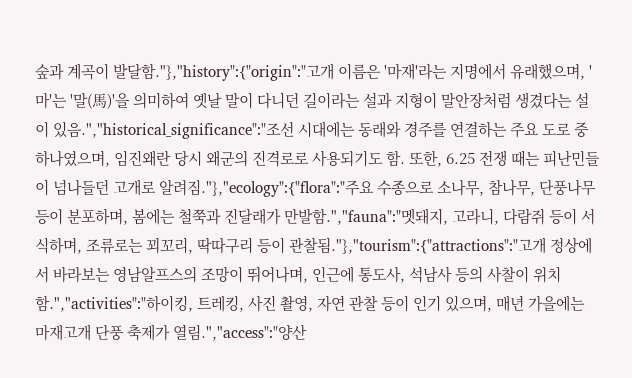숲과 계곡이 발달함."},"history":{"origin":"고개 이름은 '마재'라는 지명에서 유래했으며, '마'는 '말(馬)'을 의미하여 옛날 말이 다니던 길이라는 설과 지형이 말안장처럼 생겼다는 설이 있음.","historical_significance":"조선 시대에는 동래와 경주를 연결하는 주요 도로 중 하나였으며, 임진왜란 당시 왜군의 진격로로 사용되기도 함. 또한, 6.25 전쟁 때는 피난민들이 넘나들던 고개로 알려짐."},"ecology":{"flora":"주요 수종으로 소나무, 참나무, 단풍나무 등이 분포하며, 봄에는 철쭉과 진달래가 만발함.","fauna":"멧돼지, 고라니, 다람쥐 등이 서식하며, 조류로는 꾀꼬리, 딱따구리 등이 관찰됨."},"tourism":{"attractions":"고개 정상에서 바라보는 영남알프스의 조망이 뛰어나며, 인근에 통도사, 석남사 등의 사찰이 위치함.","activities":"하이킹, 트레킹, 사진 촬영, 자연 관찰 등이 인기 있으며, 매년 가을에는 마재고개 단풍 축제가 열림.","access":"양산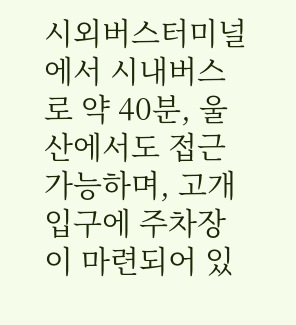시외버스터미널에서 시내버스로 약 40분, 울산에서도 접근 가능하며, 고개 입구에 주차장이 마련되어 있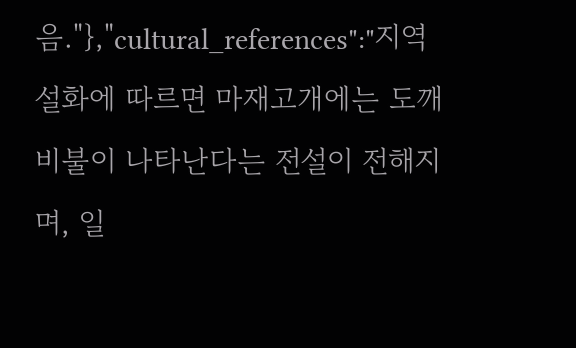음."},"cultural_references":"지역 설화에 따르면 마재고개에는 도깨비불이 나타난다는 전설이 전해지며, 일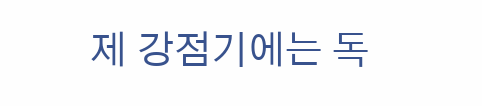제 강점기에는 독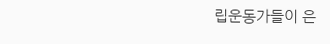립운동가들이 은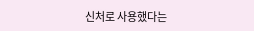신처로 사용했다는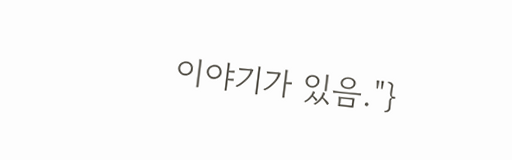이야기가 있음."}